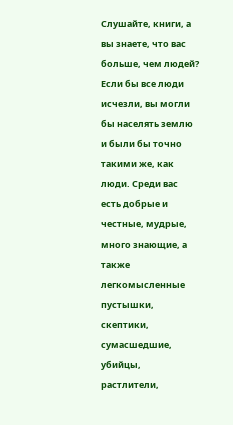Слушайте, книги, а вы знаете, что вас больше, чем людей? Если бы все люди исчезли, вы могли бы населять землю и были бы точно такими же, как люди. Среди вас есть добрые и честные, мудрые, много знающие, а также легкомысленные пустышки, скептики, сумасшедшие, убийцы, растлители,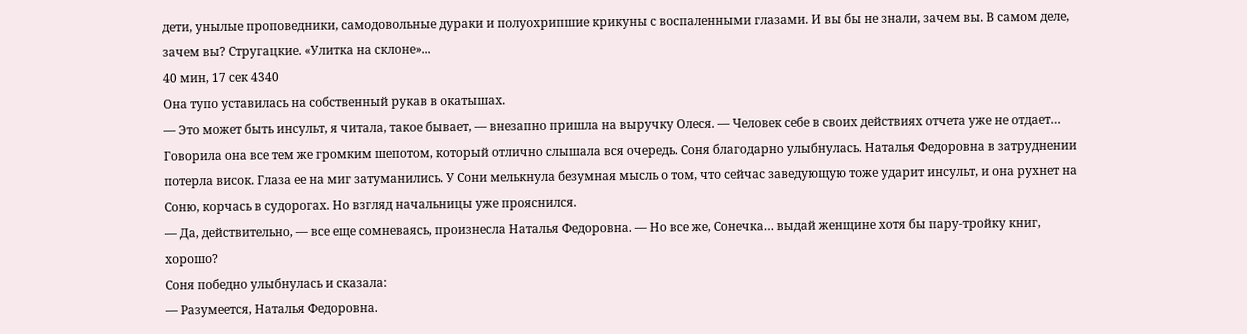дети, унылые проповедники, самодовольные дураки и полуохрипшие крикуны с воспаленными глазами. И вы бы не знали, зачем вы. В самом деле, зачем вы? Стругацкие. «Улитка на склоне»...
40 мин, 17 сек 4340
Она тупо уставилась на собственный рукав в окатышах.
— Это может быть инсульт, я читала, такое бывает, — внезапно пришла на выручку Олеся. — Человек себе в своих действиях отчета уже не отдает…
Говорила она все тем же громким шепотом, который отлично слышала вся очередь. Соня благодарно улыбнулась. Наталья Федоровна в затруднении потерла висок. Глаза ее на миг затуманились. У Сони мелькнула безумная мысль о том, что сейчас заведующую тоже ударит инсульт, и она рухнет на Соню, корчась в судорогах. Но взгляд начальницы уже прояснился.
— Да, действительно, — все еще сомневаясь, произнесла Наталья Федоровна. — Но все же, Сонечка… выдай женщине хотя бы пару-тройку книг, хорошо?
Соня победно улыбнулась и сказала:
— Разумеется, Наталья Федоровна.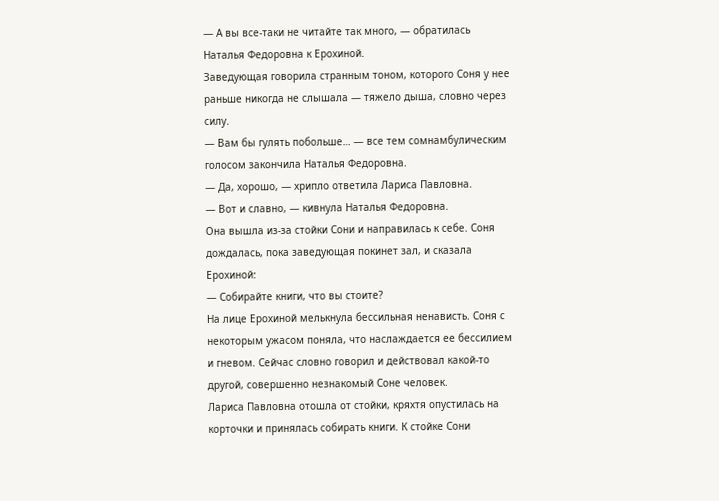— А вы все-таки не читайте так много, — обратилась Наталья Федоровна к Ерохиной.
Заведующая говорила странным тоном, которого Соня у нее раньше никогда не слышала — тяжело дыша, словно через силу.
— Вам бы гулять побольше… — все тем сомнамбулическим голосом закончила Наталья Федоровна.
— Да, хорошо, — хрипло ответила Лариса Павловна.
— Вот и славно, — кивнула Наталья Федоровна.
Она вышла из-за стойки Сони и направилась к себе. Соня дождалась, пока заведующая покинет зал, и сказала Ерохиной:
— Собирайте книги, что вы стоите?
На лице Ерохиной мелькнула бессильная ненависть. Соня с некоторым ужасом поняла, что наслаждается ее бессилием и гневом. Сейчас словно говорил и действовал какой-то другой, совершенно незнакомый Соне человек.
Лариса Павловна отошла от стойки, кряхтя опустилась на корточки и принялась собирать книги. К стойке Сони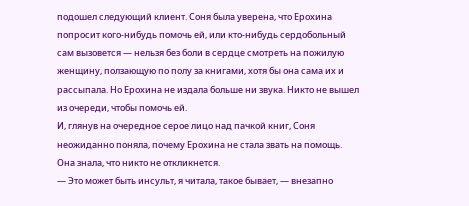подошел следующий клиент. Соня была уверена, что Ерохина попросит кого-нибудь помочь ей, или кто-нибудь сердобольный сам вызовется — нельзя без боли в сердце смотреть на пожилую женщину, ползающую по полу за книгами, хотя бы она сама их и рассыпала. Но Ерохина не издала больше ни звука. Никто не вышел из очереди, чтобы помочь ей.
И, глянув на очередное серое лицо над пачкой книг, Соня неожиданно поняла, почему Ерохина не стала звать на помощь.
Она знала, что никто не откликнется.
— Это может быть инсульт, я читала, такое бывает, — внезапно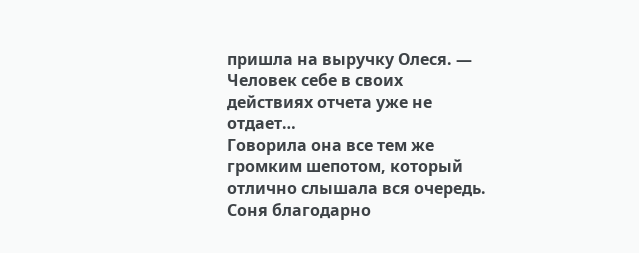пришла на выручку Олеся. — Человек себе в своих действиях отчета уже не отдает…
Говорила она все тем же громким шепотом, который отлично слышала вся очередь. Соня благодарно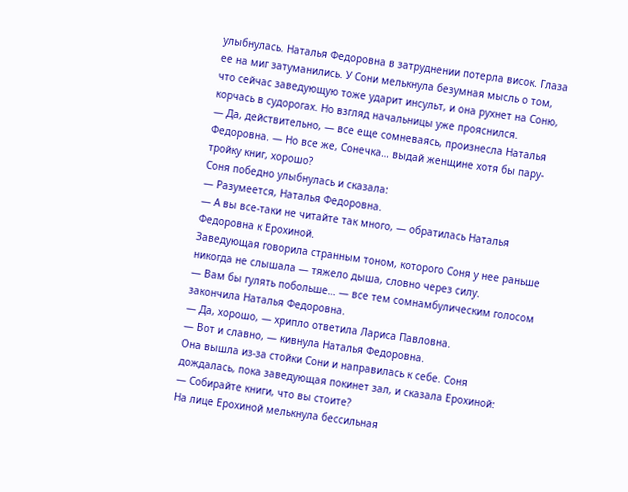улыбнулась. Наталья Федоровна в затруднении потерла висок. Глаза ее на миг затуманились. У Сони мелькнула безумная мысль о том, что сейчас заведующую тоже ударит инсульт, и она рухнет на Соню, корчась в судорогах. Но взгляд начальницы уже прояснился.
— Да, действительно, — все еще сомневаясь, произнесла Наталья Федоровна. — Но все же, Сонечка… выдай женщине хотя бы пару-тройку книг, хорошо?
Соня победно улыбнулась и сказала:
— Разумеется, Наталья Федоровна.
— А вы все-таки не читайте так много, — обратилась Наталья Федоровна к Ерохиной.
Заведующая говорила странным тоном, которого Соня у нее раньше никогда не слышала — тяжело дыша, словно через силу.
— Вам бы гулять побольше… — все тем сомнамбулическим голосом закончила Наталья Федоровна.
— Да, хорошо, — хрипло ответила Лариса Павловна.
— Вот и славно, — кивнула Наталья Федоровна.
Она вышла из-за стойки Сони и направилась к себе. Соня дождалась, пока заведующая покинет зал, и сказала Ерохиной:
— Собирайте книги, что вы стоите?
На лице Ерохиной мелькнула бессильная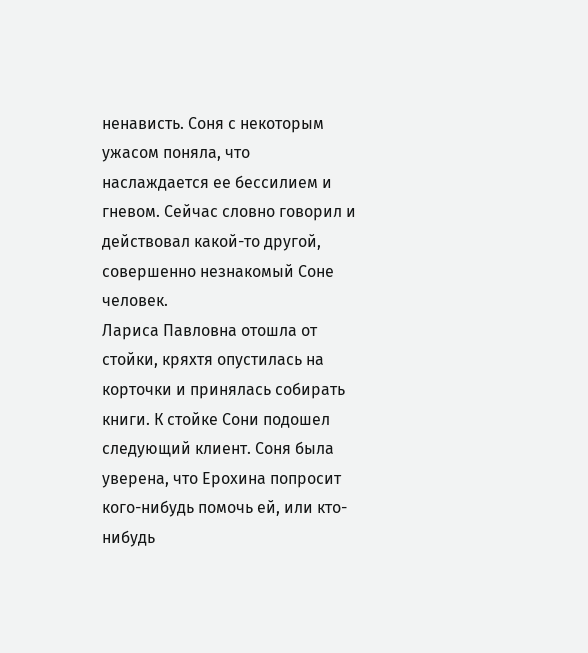ненависть. Соня с некоторым ужасом поняла, что наслаждается ее бессилием и гневом. Сейчас словно говорил и действовал какой-то другой, совершенно незнакомый Соне человек.
Лариса Павловна отошла от стойки, кряхтя опустилась на корточки и принялась собирать книги. К стойке Сони подошел следующий клиент. Соня была уверена, что Ерохина попросит кого-нибудь помочь ей, или кто-нибудь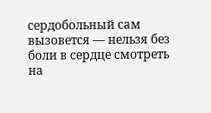сердобольный сам вызовется — нельзя без боли в сердце смотреть на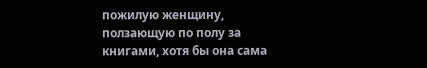пожилую женщину, ползающую по полу за книгами, хотя бы она сама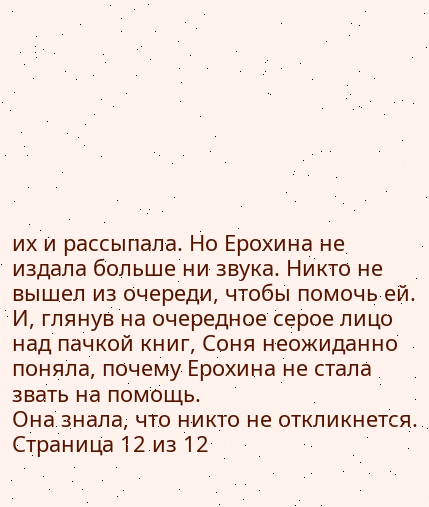их и рассыпала. Но Ерохина не издала больше ни звука. Никто не вышел из очереди, чтобы помочь ей.
И, глянув на очередное серое лицо над пачкой книг, Соня неожиданно поняла, почему Ерохина не стала звать на помощь.
Она знала, что никто не откликнется.
Страница 12 из 12